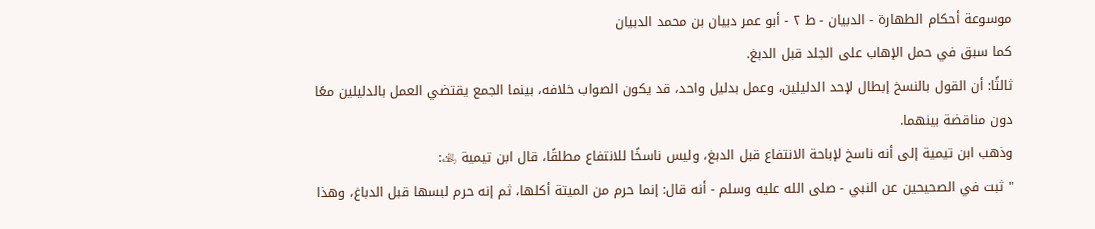موسوعة أحكام الطهارة - الدبيان - ط ٢ - أبو عمر دبيان بن محمد الدبيان
كما سبق في حمل الإهاب على الجلد قبل الدبغ.
ثالثًا: أن القول بالنسخ إبطال لإحد الدليلين، وعمل بدليل واحد، قد يكون الصواب خلافه، بينما الجمع يقتضي العمل بالدليلين معًا دون مناقضة بينهما.
وذهب ابن تيمية إلى أنه ناسخ لإباحة الانتفاع قبل الدبغ، وليس ناسخًا للانتفاع مطلقًا، قال ابن تيمية ﵀:
" ثبت في الصحيحين عن النبي - صلى الله عليه وسلم - أنه قال: إنما حرم من الميتة أكلها، ثم إنه حرم لبسها قبل الدباغ، وهذا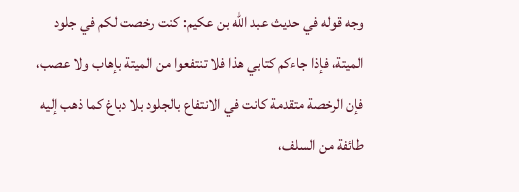وجه قوله في حديث عبد الله بن عكيم: كنت رخصت لكم في جلود الميتة، فإذا جاءكم كتابي هذا فلا تنتفعوا من الميتة بإهاب ولا عصب، فإن الرخصة متقدمة كانت في الانتفاع بالجلود بلا دباغ كما ذهب إليه طائفة من السلف،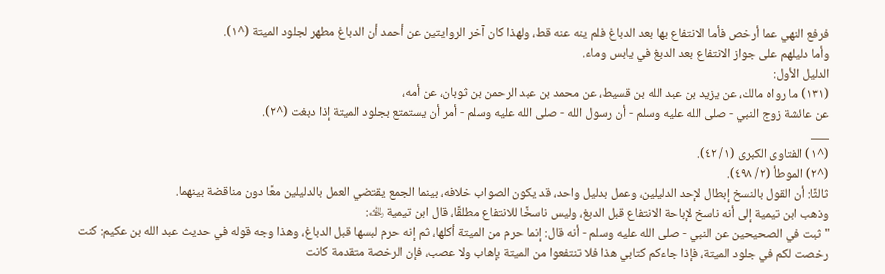فرفع النهي عما أرخص فأما الانتفاع بها بعد الدباغ فلم ينه عنه قط، ولهذا كان آخر الروايتين عن أحمد أن الدباغ مطهر لجلود الميتة (^١).
وأما دليلهم على جواز الانتفاع بعد الدبغ في يابس وماء.
الدليل الأول:
(١٣١) ما رواه مالك، عن يزيد بن عبد الله بن قسيط، عن محمد بن عبد الرحمن بن ثوبان، عن أمه،
عن عائشة زوج النبي - صلى الله عليه وسلم - أن رسول الله - صلى الله عليه وسلم - أمر أن يستمتع بجلود الميتة إذا دبغت (^٢).
___
(^١) الفتاوى الكبرى (١/ ٤٢).
(^٢) الموطأ (٢/ ٤٩٨).
ثالثًا: أن القول بالنسخ إبطال لإحد الدليلين، وعمل بدليل واحد، قد يكون الصواب خلافه، بينما الجمع يقتضي العمل بالدليلين معًا دون مناقضة بينهما.
وذهب ابن تيمية إلى أنه ناسخ لإباحة الانتفاع قبل الدبغ، وليس ناسخًا للانتفاع مطلقًا، قال ابن تيمية ﵀:
" ثبت في الصحيحين عن النبي - صلى الله عليه وسلم - أنه قال: إنما حرم من الميتة أكلها، ثم إنه حرم لبسها قبل الدباغ، وهذا وجه قوله في حديث عبد الله بن عكيم: كنت رخصت لكم في جلود الميتة، فإذا جاءكم كتابي هذا فلا تنتفعوا من الميتة بإهاب ولا عصب، فإن الرخصة متقدمة كانت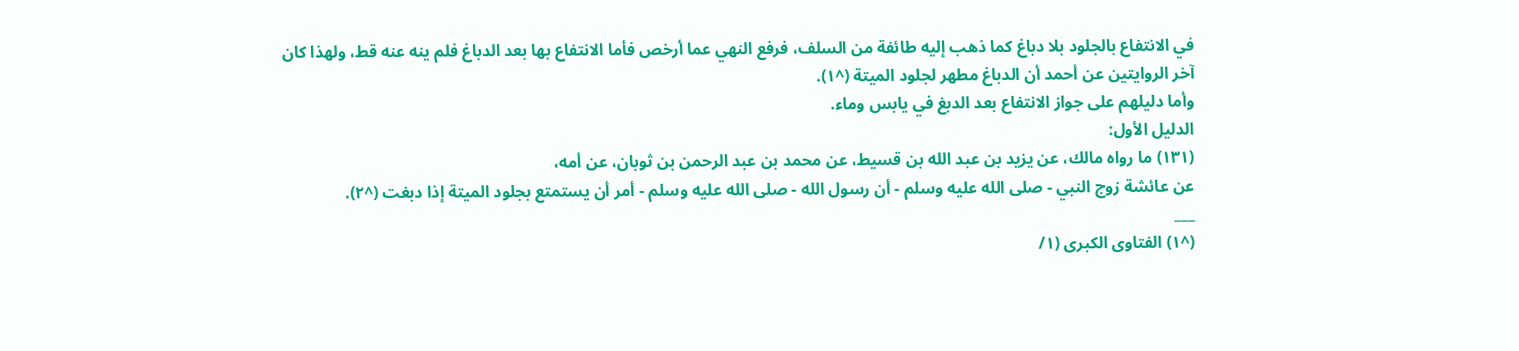في الانتفاع بالجلود بلا دباغ كما ذهب إليه طائفة من السلف، فرفع النهي عما أرخص فأما الانتفاع بها بعد الدباغ فلم ينه عنه قط، ولهذا كان آخر الروايتين عن أحمد أن الدباغ مطهر لجلود الميتة (^١).
وأما دليلهم على جواز الانتفاع بعد الدبغ في يابس وماء.
الدليل الأول:
(١٣١) ما رواه مالك، عن يزيد بن عبد الله بن قسيط، عن محمد بن عبد الرحمن بن ثوبان، عن أمه،
عن عائشة زوج النبي - صلى الله عليه وسلم - أن رسول الله - صلى الله عليه وسلم - أمر أن يستمتع بجلود الميتة إذا دبغت (^٢).
___
(^١) الفتاوى الكبرى (١/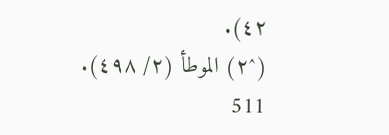٤٢).
(^٢) الموطأ (٢/ ٤٩٨).
511